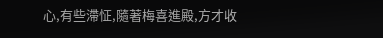心,有些滯怔,隨著梅喜進殿,方才收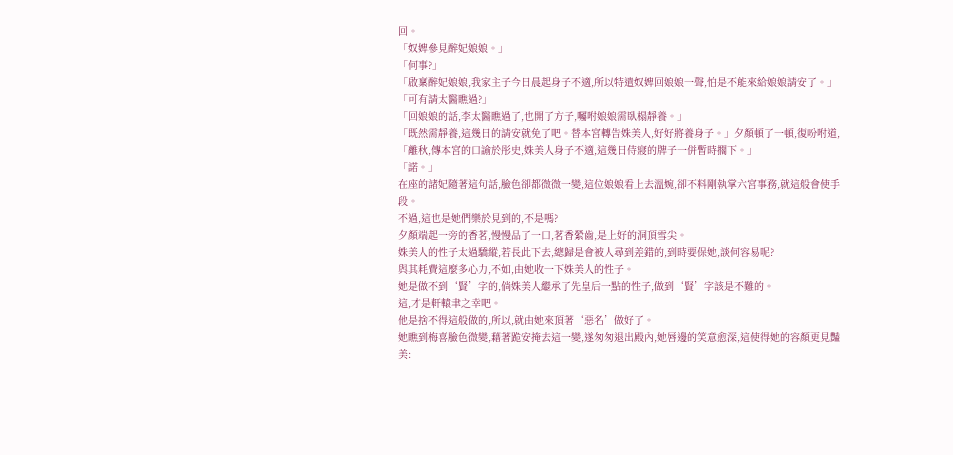回。
「奴婢參見醉妃娘娘。」
「何事?」
「啟稟醉妃娘娘,我家主子今日晨起身子不適,所以特遣奴婢回娘娘一聲,怕是不能來給娘娘請安了。」
「可有請太醫瞧過?」
「回娘娘的話,李太醫瞧過了,也開了方子,囑咐娘娘需臥榻靜養。」
「既然需靜養,這幾日的請安就免了吧。替本宮轉告姝美人,好好將養身子。」夕顏頓了一頓,復吩咐道,「離秋,傳本宮的口諭於彤史,姝美人身子不適,這幾日侍寢的牌子一併暫時擱下。」
「諾。」
在座的諸妃隨著這句話,臉色卻都微微一變,這位娘娘看上去溫婉,卻不料剛執掌六宮事務,就這般會使手段。
不過,這也是她們樂於見到的,不是嗎?
夕顏端起一旁的香茗,慢慢品了一口,茗香縈齒,是上好的洞頂雪尖。
姝美人的性子太過驕縱,若長此下去,總歸是會被人尋到差錯的,到時要保她,談何容易呢?
與其耗費這麼多心力,不如,由她收一下姝美人的性子。
她是做不到‘賢’字的,倘姝美人繼承了先皇后一點的性子,做到‘賢’字該是不難的。
這,才是軒轅聿之幸吧。
他是捨不得這般做的,所以,就由她來頂著‘惡名’做好了。
她瞧到梅喜臉色微變,藉著跪安掩去這一變,遂匆匆退出殿內,她唇邊的笑意愈深,這使得她的容顏更見豔美: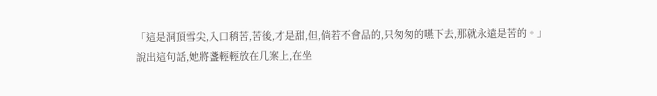「這是洞頂雪尖,入口稍苦,苦後,才是甜,但,倘若不會品的,只匆匆的嚥下去,那就永遠是苦的。」
說出這句話,她將盞輕輕放在几案上,在坐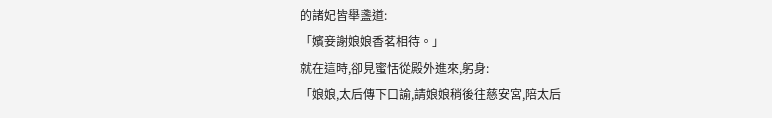的諸妃皆舉盞道:
「嬪妾謝娘娘香茗相待。」
就在這時,卻見蜜恬從殿外進來,躬身:
「娘娘,太后傳下口諭,請娘娘稍後往慈安宮,陪太后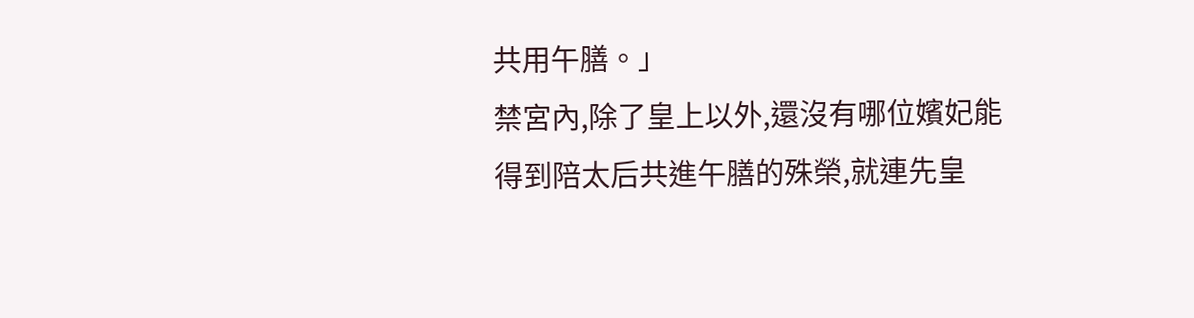共用午膳。」
禁宮內,除了皇上以外,還沒有哪位嬪妃能得到陪太后共進午膳的殊榮,就連先皇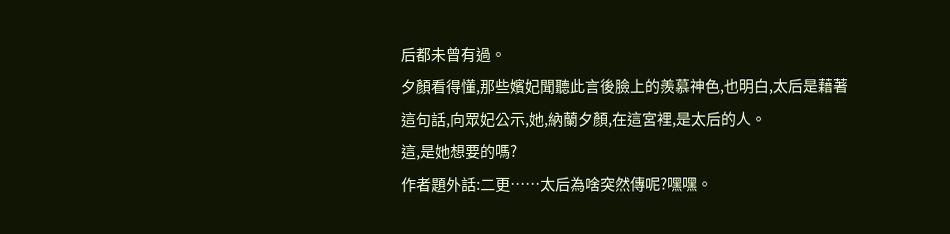后都未曾有過。
夕顏看得懂,那些嬪妃聞聽此言後臉上的羨慕神色,也明白,太后是藉著這句話,向眾妃公示,她,納蘭夕顏,在這宮裡,是太后的人。
這,是她想要的嗎?
作者題外話:二更……太后為啥突然傳呢?嘿嘿。